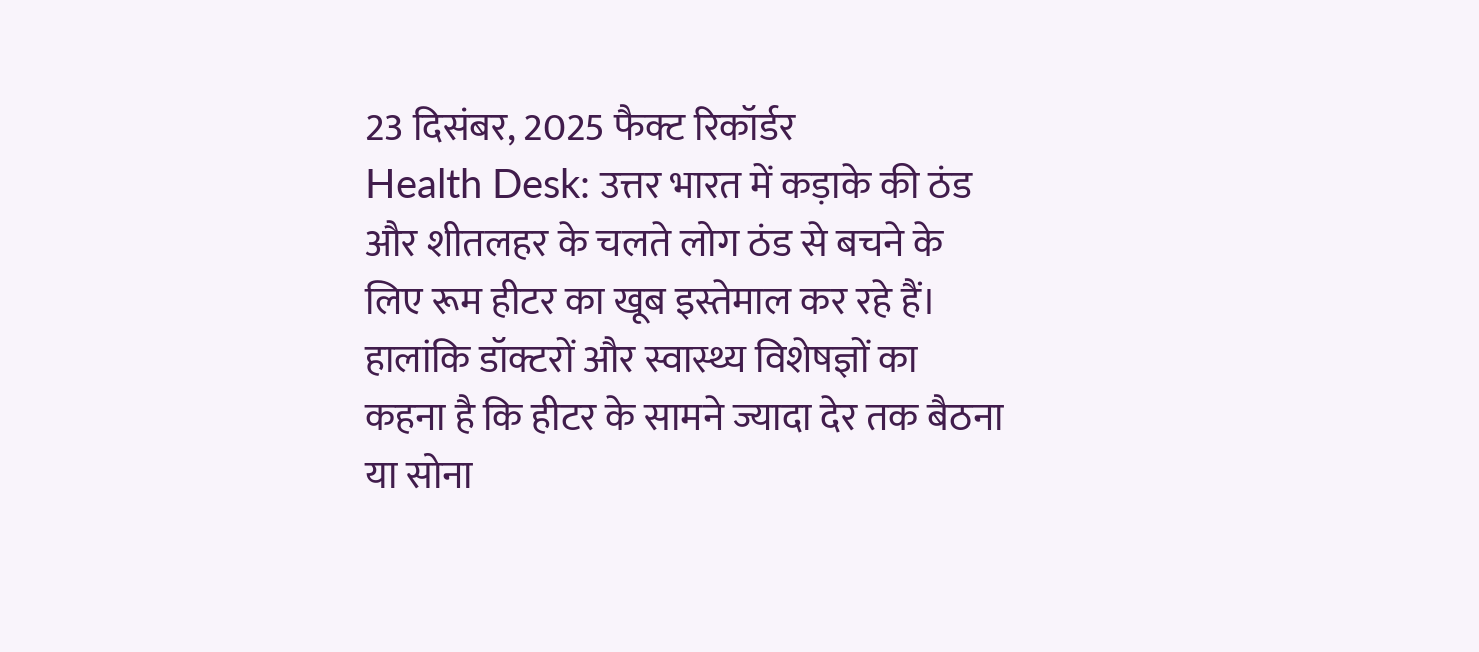23 दिसंबर, 2025 फैक्ट रिकॉर्डर
Health Desk: उत्तर भारत में कड़ाके की ठंड और शीतलहर के चलते लोग ठंड से बचने के लिए रूम हीटर का खूब इस्तेमाल कर रहे हैं। हालांकि डॉक्टरों और स्वास्थ्य विशेषज्ञों का कहना है कि हीटर के सामने ज्यादा देर तक बैठना या सोना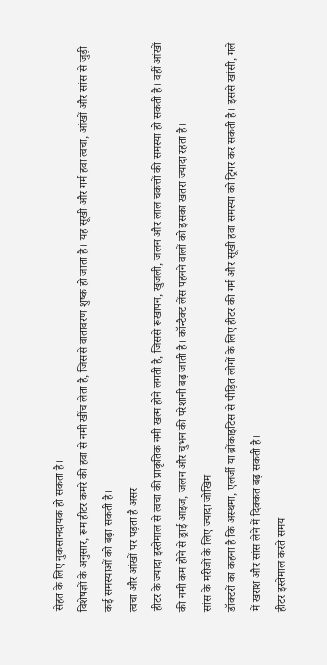सेहत के लिए नुकसानदायक हो सकता है।
विशेषज्ञों के अनुसार, रूम हीटर कमरे की हवा से नमी खींच लेता है, जिससे वातावरण शुष्क हो जाता है। यह सूखी और गर्म हवा त्वचा, आंखों और सांस से जुड़ी कई समस्याओं को बढ़ा सकती है।
त्वचा और आंखों पर पड़ता है असर
हीटर के ज्यादा इस्तेमाल से त्वचा की प्राकृतिक नमी खत्म होने लगती है, जिससे रूखापन, खुजली, जलन और लाल चकत्तों की समस्या हो सकती है। वहीं आंखों की नमी कम होने से ड्राई आइज, जलन और चुभन की परेशानी बढ़ जाती है। कॉन्टैक्ट लेंस पहनने वालों को इसका खतरा ज्यादा रहता है।
सांस के मरीजों के लिए ज्यादा जोखिम
डॉक्टरों का कहना है कि अस्थमा, एलर्जी या ब्रोंकाइटिस से पीड़ित लोगों के लिए हीटर की गर्म और सूखी हवा समस्या को ट्रिगर कर सकती है। इससे खांसी, गले में खराश और सांस लेने में दिक्कत बढ़ सकती है।
हीटर इस्तेमाल करते समय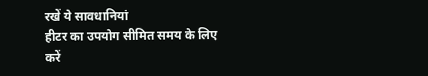रखें ये सावधानियां
हीटर का उपयोग सीमित समय के लिए करें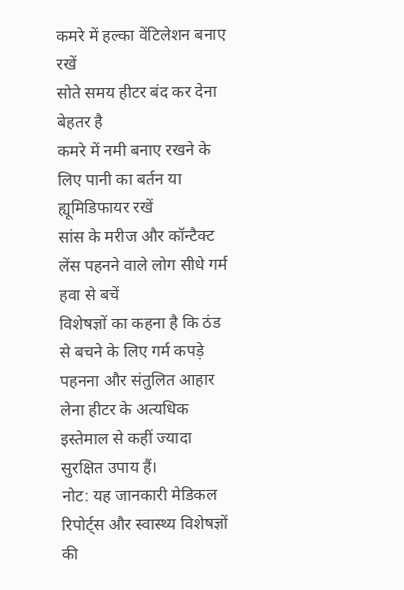कमरे में हल्का वेंटिलेशन बनाए रखें
सोते समय हीटर बंद कर देना बेहतर है
कमरे में नमी बनाए रखने के लिए पानी का बर्तन या ह्यूमिडिफायर रखें
सांस के मरीज और कॉन्टैक्ट लेंस पहनने वाले लोग सीधे गर्म हवा से बचें
विशेषज्ञों का कहना है कि ठंड से बचने के लिए गर्म कपड़े पहनना और संतुलित आहार लेना हीटर के अत्यधिक इस्तेमाल से कहीं ज्यादा सुरक्षित उपाय हैं।
नोट: यह जानकारी मेडिकल रिपोर्ट्स और स्वास्थ्य विशेषज्ञों की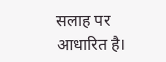सलाह पर आधारित है।